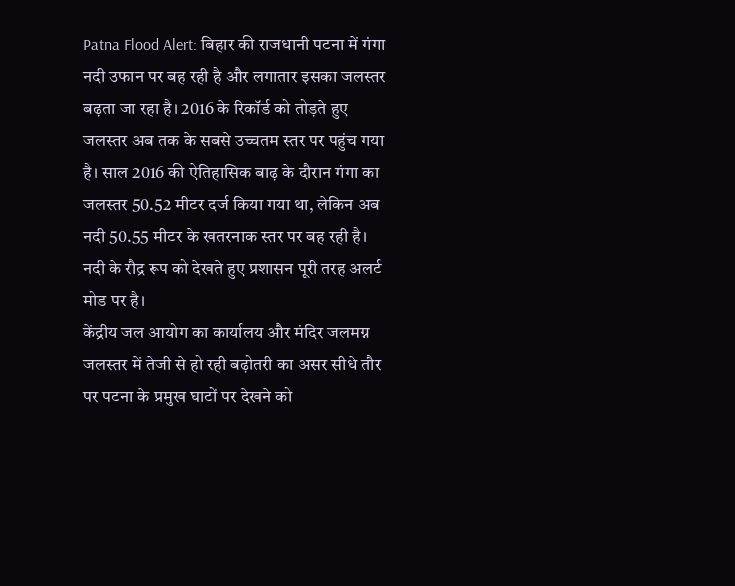Patna Flood Alert: बिहार की राजधानी पटना में गंगा नदी उफान पर बह रही है और लगातार इसका जलस्तर बढ़ता जा रहा है। 2016 के रिकॉर्ड को तोड़ते हुए जलस्तर अब तक के सबसे उच्चतम स्तर पर पहुंच गया है। साल 2016 की ऐतिहासिक बाढ़ के दौरान गंगा का जलस्तर 50.52 मीटर दर्ज किया गया था, लेकिन अब नदी 50.55 मीटर के खतरनाक स्तर पर बह रही है। नदी के रौद्र रूप को देखते हुए प्रशासन पूरी तरह अलर्ट मोड पर है।
केंद्रीय जल आयोग का कार्यालय और मंदिर जलमग्न
जलस्तर में तेजी से हो रही बढ़ोतरी का असर सीधे तौर पर पटना के प्रमुख घाटों पर देखने को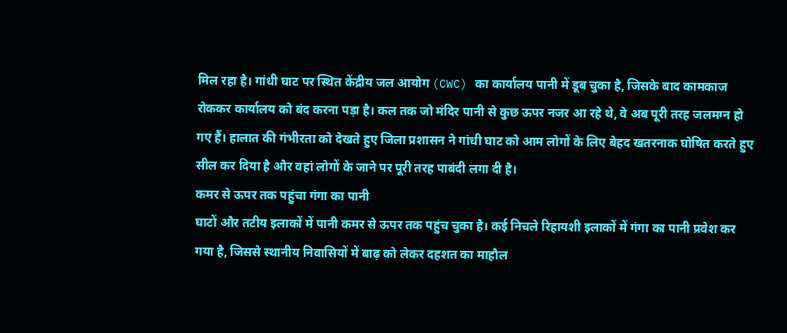मिल रहा है। गांधी घाट पर स्थित केंद्रीय जल आयोग (CWC) का कार्यालय पानी में डूब चुका है, जिसके बाद कामकाज रोककर कार्यालय को बंद करना पड़ा है। कल तक जो मंदिर पानी से कुछ ऊपर नजर आ रहे थे, वे अब पूरी तरह जलमग्न हो गए हैं। हालात की गंभीरता को देखते हुए जिला प्रशासन ने गांधी घाट को आम लोगों के लिए बेहद खतरनाक घोषित करते हुए सील कर दिया है और वहां लोगों के जाने पर पूरी तरह पाबंदी लगा दी है।
कमर से ऊपर तक पहुंचा गंगा का पानी
घाटों और तटीय इलाकों में पानी कमर से ऊपर तक पहुंच चुका है। कई निचले रिहायशी इलाकों में गंगा का पानी प्रवेश कर गया है, जिससे स्थानीय निवासियों में बाढ़ को लेकर दहशत का माहौल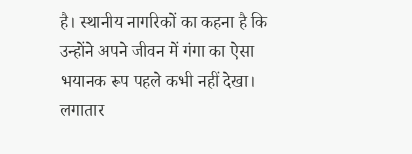है। स्थानीय नागरिकों का कहना है कि उन्होंने अपने जीवन में गंगा का ऐसा भयानक रूप पहले कभी नहीं देखा। लगातार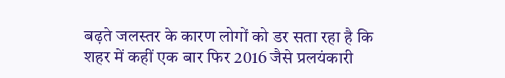बढ़ते जलस्तर के कारण लोगों को डर सता रहा है कि शहर में कहीं एक बार फिर 2016 जैसे प्रलयंकारी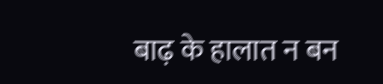बाढ़ के हालात न बन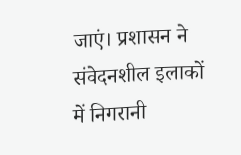जाएं। प्रशासन ने संवेदनशील इलाकों में निगरानी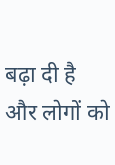बढ़ा दी है और लोगों को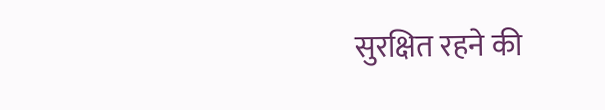सुरक्षित रहने की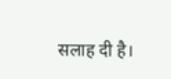सलाह दी है।